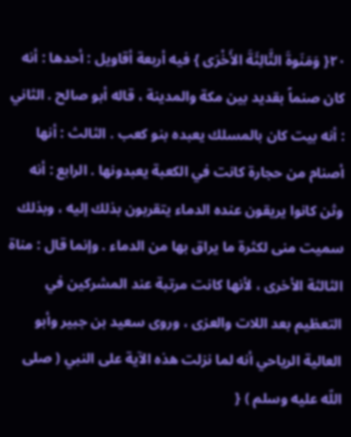٢٠{ وَمَنَوةَ الثَّالِثَةَ الأَخْرَى } فيه أربعة أقاويل : أحدها : أنه كان صنماً بقديد بين مكة والمدينة ، قاله أبو صالح . الثاني : أنه بيت كان بالمسلك يعبده بنو كعب . الثالث : أنها أصنام من حجارة كانت في الكعبة يعبدونها . الرابع : أنه وثن كانوا يريقون عنده الدماء يتقربون بذلك إليه ، وبذلك سميت منى لكثرة ما يراق بها من الدماء . وإنما قال : مناة الثالثة الأخرى ، لأنها كانت مرتبة عند المشركين في التعظيم بعد اللات والعزى ، وروى سعيد بن جبير وأبو العالية الرياحي أنه لما نزلت هذه الآية على النبي ( صلى اللّه عليه وسلم ) {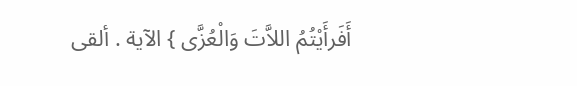أَفَرأَيْتُمُ اللاَّتَ وَالْعُزَّى } الآية . ألقى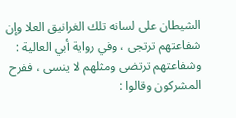الشيطان على لسانه تلك الغرانيق العلا وإن شفاعتهم ترتجى ، وفي رواية أبي العالية : وشفاعتهم ترتضى ومثلهم لا ينسى ، ففرح المشركون وقالوا :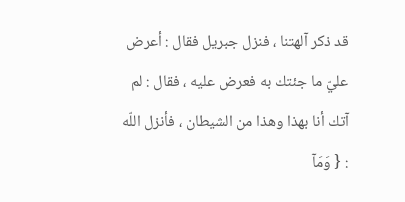قد ذكر آلهتنا ، فنزل جبريل فقال : أعرض عليّ ما جئتك به فعرض عليه ، فقال : لم آتك أنا بهذا وهذا من الشيطان ، فأنزل اللّه : { وَمَآ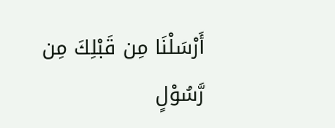أَرْسَلْنَا مِن قَبْلِكَ مِن رَّسُوْلٍ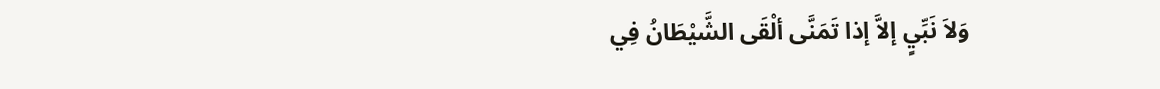وَلاَ نَبِّيٍ إلاَّ إذا تَمَنَّى ألْقَى الشَّيْطَانُ فِي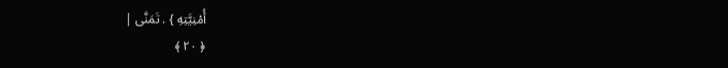أُمْنِيَّتِهِ } . تَمَنَّى |
﴿ ٢٠ ﴾